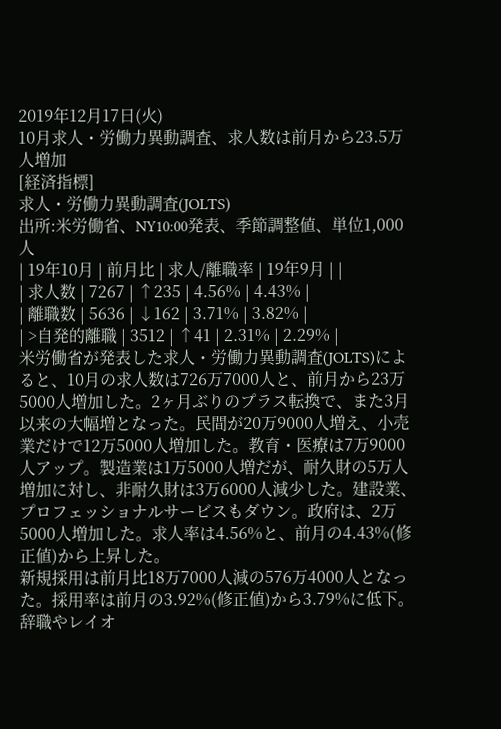2019年12月17日(火)
10月求人・労働力異動調査、求人数は前月から23.5万人増加
[経済指標]
求人・労働力異動調査(JOLTS)
出所:米労働省、NY10:00発表、季節調整値、単位1,000人
| 19年10月 | 前月比 | 求人/離職率 | 19年9月 | |
| 求人数 | 7267 | ↑235 | 4.56% | 4.43% |
| 離職数 | 5636 | ↓162 | 3.71% | 3.82% |
| >自発的離職 | 3512 | ↑41 | 2.31% | 2.29% |
米労働省が発表した求人・労働力異動調査(JOLTS)によると、10月の求人数は726万7000人と、前月から23万5000人増加した。2ヶ月ぶりのプラス転換で、また3月以来の大幅増となった。民間が20万9000人増え、小売業だけで12万5000人増加した。教育・医療は7万9000人アップ。製造業は1万5000人増だが、耐久財の5万人増加に対し、非耐久財は3万6000人減少した。建設業、プロフェッショナルサービスもダウン。政府は、2万5000人増加した。求人率は4.56%と、前月の4.43%(修正値)から上昇した。
新規採用は前月比18万7000人減の576万4000人となった。採用率は前月の3.92%(修正値)から3.79%に低下。辞職やレイオ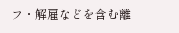フ・解雇などを含む離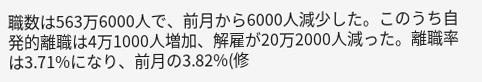職数は563万6000人で、前月から6000人減少した。このうち自発的離職は4万1000人増加、解雇が20万2000人減った。離職率は3.71%になり、前月の3.82%(修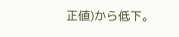正値)から低下。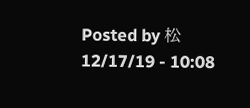Posted by 松 12/17/19 - 10:08